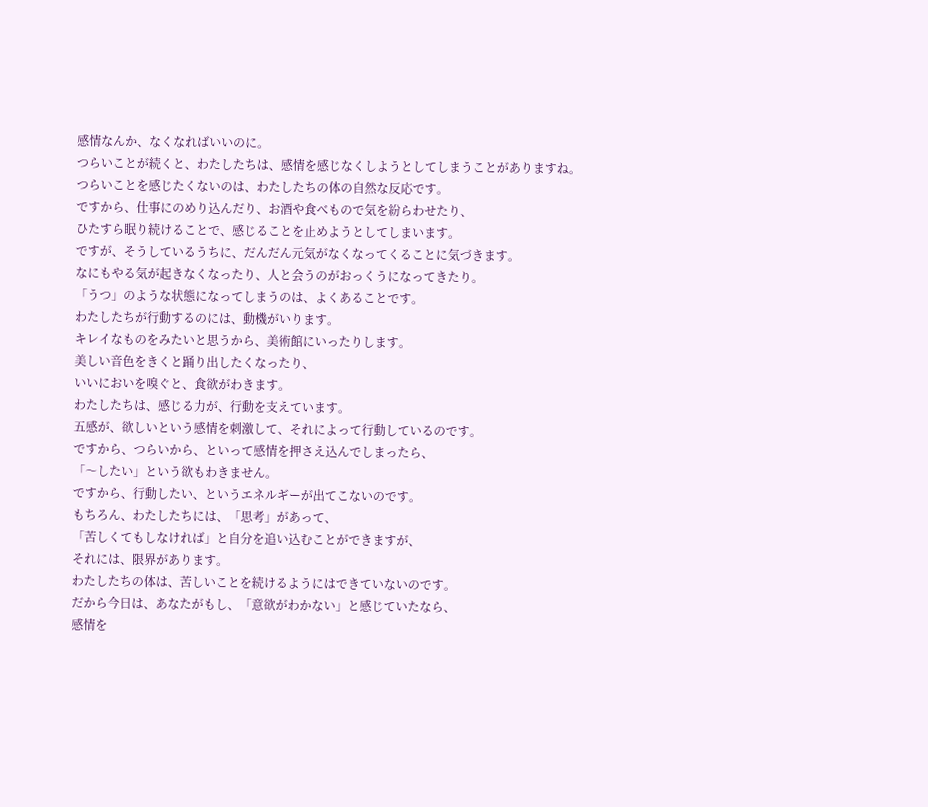感情なんか、なくなればいいのに。
つらいことが続くと、わたしたちは、感情を感じなくしようとしてしまうことがありますね。
つらいことを感じたくないのは、わたしたちの体の自然な反応です。
ですから、仕事にのめり込んだり、お酒や食べもので気を紛らわせたり、
ひたすら眠り続けることで、感じることを止めようとしてしまいます。
ですが、そうしているうちに、だんだん元気がなくなってくることに気づきます。
なにもやる気が起きなくなったり、人と会うのがおっくうになってきたり。
「うつ」のような状態になってしまうのは、よくあることです。
わたしたちが行動するのには、動機がいります。
キレイなものをみたいと思うから、美術館にいったりします。
美しい音色をきくと踊り出したくなったり、
いいにおいを嗅ぐと、食欲がわきます。
わたしたちは、感じる力が、行動を支えています。
五感が、欲しいという感情を刺激して、それによって行動しているのです。
ですから、つらいから、といって感情を押さえ込んでしまったら、
「〜したい」という欲もわきません。
ですから、行動したい、というエネルギーが出てこないのです。
もちろん、わたしたちには、「思考」があって、
「苦しくてもしなければ」と自分を追い込むことができますが、
それには、限界があります。
わたしたちの体は、苦しいことを続けるようにはできていないのです。
だから今日は、あなたがもし、「意欲がわかない」と感じていたなら、
感情を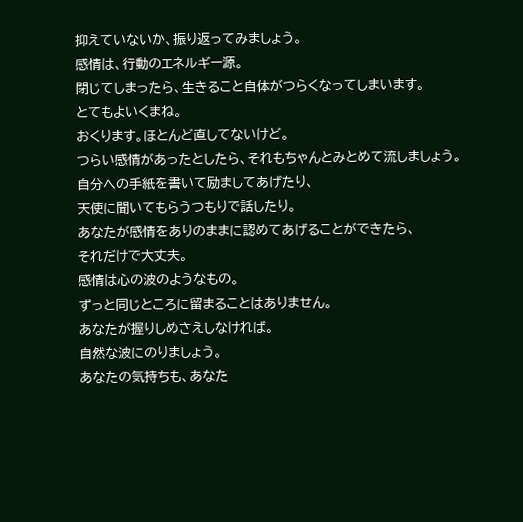抑えていないか、振り返ってみましょう。
感情は、行動のエネルギー源。
閉じてしまったら、生きること自体がつらくなってしまいます。
とてもよいくまね。
おくります。ほとんど直してないけど。
つらい感情があったとしたら、それもちゃんとみとめて流しましょう。
自分への手紙を書いて励ましてあげたり、
天使に聞いてもらうつもりで話したり。
あなたが感情をありのままに認めてあげることができたら、
それだけで大丈夫。
感情は心の波のようなもの。
ずっと同じところに留まることはありません。
あなたが握りしめさえしなければ。
自然な波にのりましょう。
あなたの気持ちも、あなた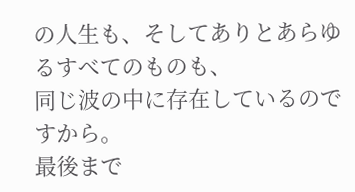の人生も、そしてありとあらゆるすべてのものも、
同じ波の中に存在しているのですから。
最後まで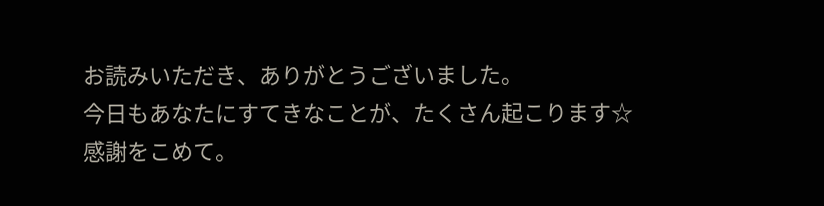お読みいただき、ありがとうございました。
今日もあなたにすてきなことが、たくさん起こります☆
感謝をこめて。